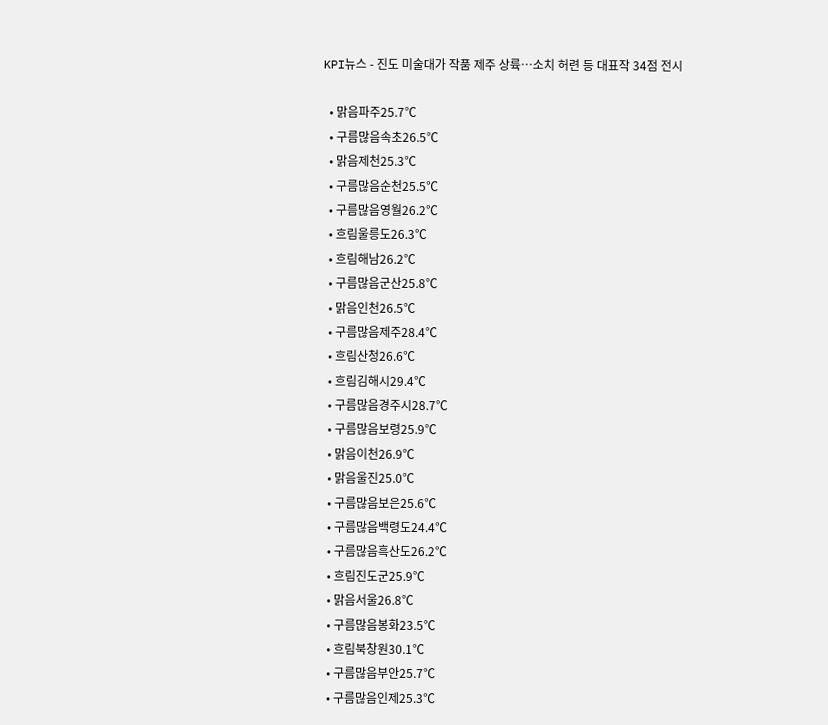KPI뉴스 - 진도 미술대가 작품 제주 상륙…소치 허련 등 대표작 34점 전시

  • 맑음파주25.7℃
  • 구름많음속초26.5℃
  • 맑음제천25.3℃
  • 구름많음순천25.5℃
  • 구름많음영월26.2℃
  • 흐림울릉도26.3℃
  • 흐림해남26.2℃
  • 구름많음군산25.8℃
  • 맑음인천26.5℃
  • 구름많음제주28.4℃
  • 흐림산청26.6℃
  • 흐림김해시29.4℃
  • 구름많음경주시28.7℃
  • 구름많음보령25.9℃
  • 맑음이천26.9℃
  • 맑음울진25.0℃
  • 구름많음보은25.6℃
  • 구름많음백령도24.4℃
  • 구름많음흑산도26.2℃
  • 흐림진도군25.9℃
  • 맑음서울26.8℃
  • 구름많음봉화23.5℃
  • 흐림북창원30.1℃
  • 구름많음부안25.7℃
  • 구름많음인제25.3℃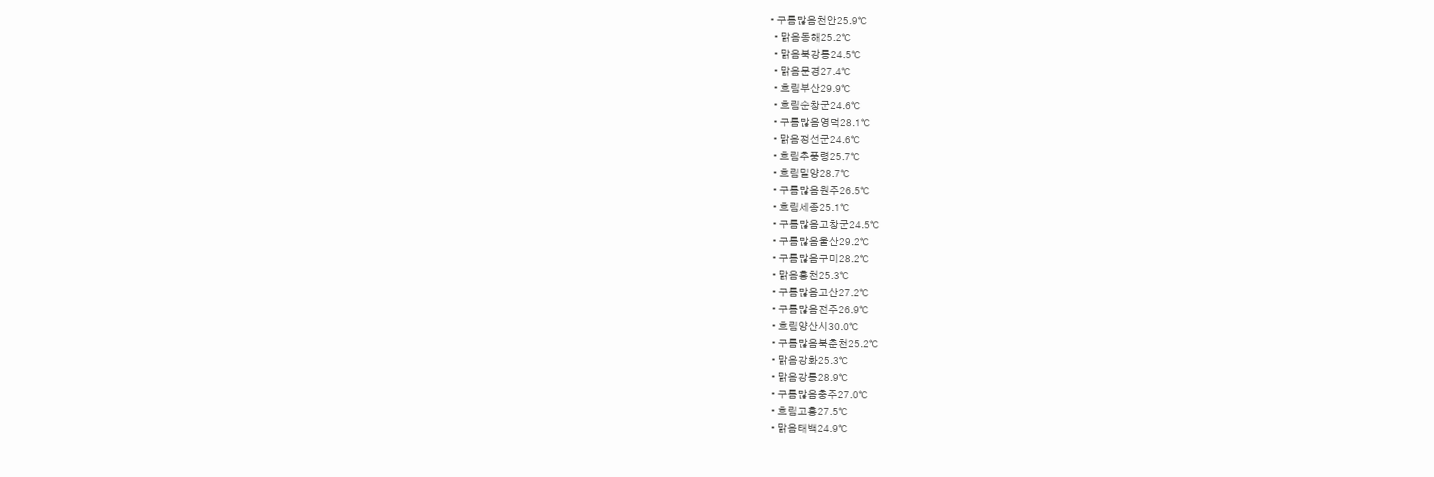• 구름많음천안25.9℃
  • 맑음동해25.2℃
  • 맑음북강릉24.5℃
  • 맑음문경27.4℃
  • 흐림부산29.9℃
  • 흐림순창군24.6℃
  • 구름많음영덕28.1℃
  • 맑음정선군24.6℃
  • 흐림추풍령25.7℃
  • 흐림밀양28.7℃
  • 구름많음원주26.5℃
  • 흐림세종25.1℃
  • 구름많음고창군24.5℃
  • 구름많음울산29.2℃
  • 구름많음구미28.2℃
  • 맑음홍천25.3℃
  • 구름많음고산27.2℃
  • 구름많음전주26.9℃
  • 흐림양산시30.0℃
  • 구름많음북춘천25.2℃
  • 맑음강화25.3℃
  • 맑음강릉28.9℃
  • 구름많음충주27.0℃
  • 흐림고흥27.5℃
  • 맑음태백24.9℃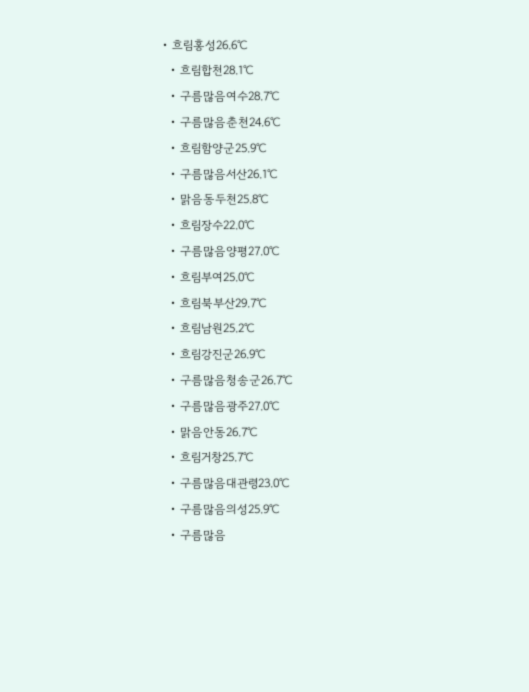• 흐림홍성26.6℃
  • 흐림합천28.1℃
  • 구름많음여수28.7℃
  • 구름많음춘천24.6℃
  • 흐림함양군25.9℃
  • 구름많음서산26.1℃
  • 맑음동두천25.8℃
  • 흐림장수22.0℃
  • 구름많음양평27.0℃
  • 흐림부여25.0℃
  • 흐림북부산29.7℃
  • 흐림남원25.2℃
  • 흐림강진군26.9℃
  • 구름많음청송군26.7℃
  • 구름많음광주27.0℃
  • 맑음안동26.7℃
  • 흐림거창25.7℃
  • 구름많음대관령23.0℃
  • 구름많음의성25.9℃
  • 구름많음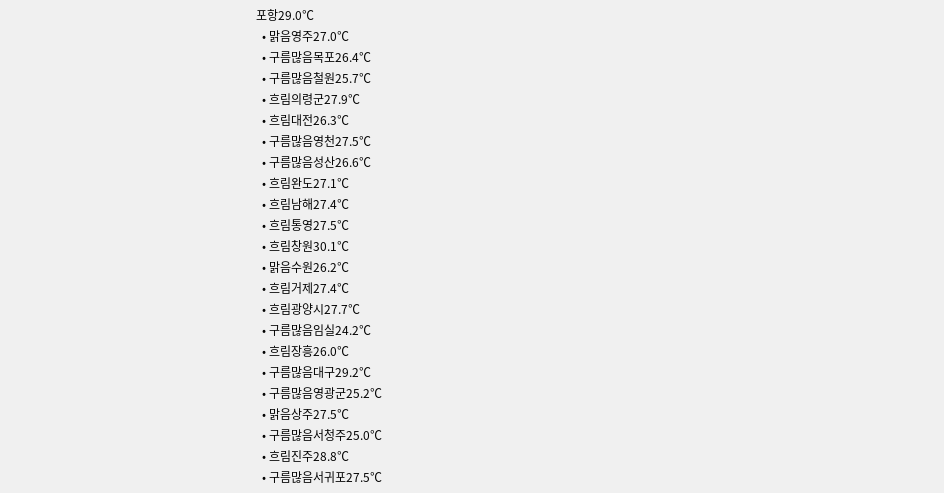포항29.0℃
  • 맑음영주27.0℃
  • 구름많음목포26.4℃
  • 구름많음철원25.7℃
  • 흐림의령군27.9℃
  • 흐림대전26.3℃
  • 구름많음영천27.5℃
  • 구름많음성산26.6℃
  • 흐림완도27.1℃
  • 흐림남해27.4℃
  • 흐림통영27.5℃
  • 흐림창원30.1℃
  • 맑음수원26.2℃
  • 흐림거제27.4℃
  • 흐림광양시27.7℃
  • 구름많음임실24.2℃
  • 흐림장흥26.0℃
  • 구름많음대구29.2℃
  • 구름많음영광군25.2℃
  • 맑음상주27.5℃
  • 구름많음서청주25.0℃
  • 흐림진주28.8℃
  • 구름많음서귀포27.5℃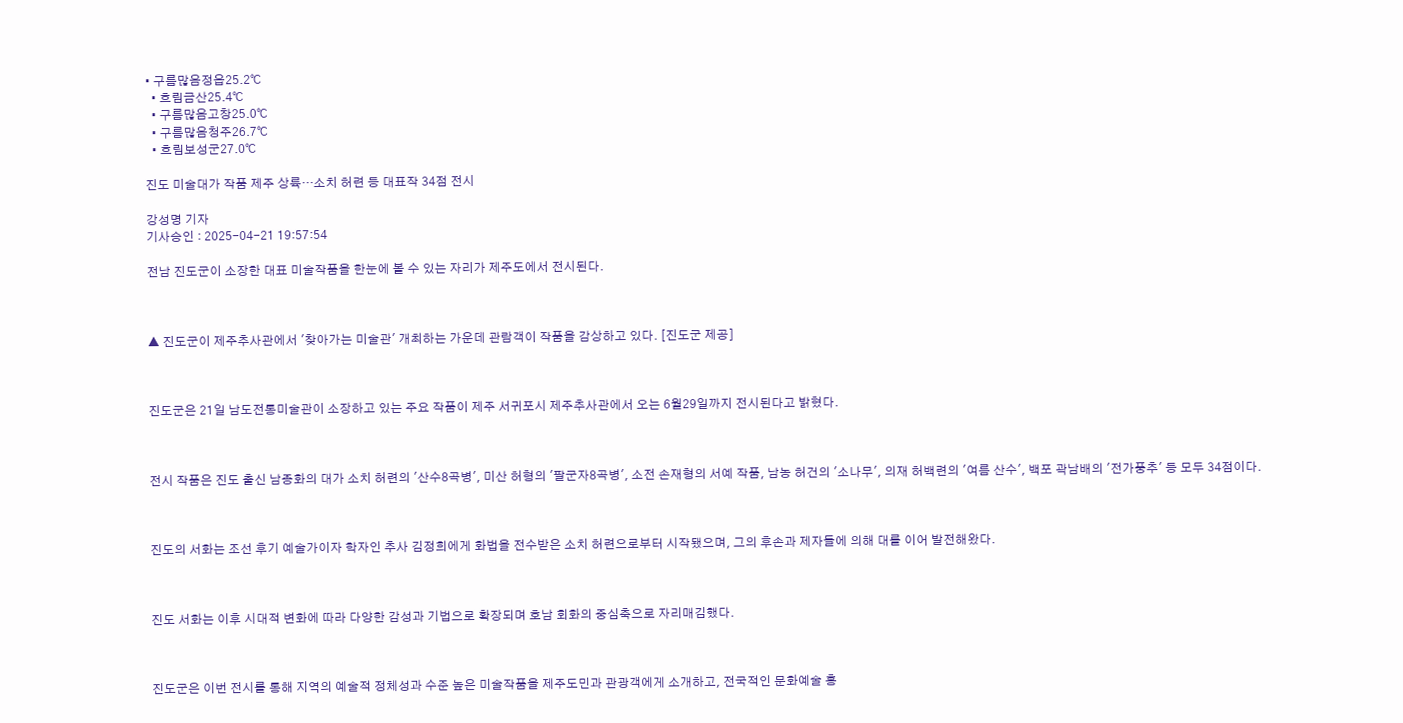• 구름많음정읍25.2℃
  • 흐림금산25.4℃
  • 구름많음고창25.0℃
  • 구름많음청주26.7℃
  • 흐림보성군27.0℃

진도 미술대가 작품 제주 상륙…소치 허련 등 대표작 34점 전시

강성명 기자
기사승인 : 2025-04-21 19:57:54

전남 진도군이 소장한 대표 미술작품을 한눈에 볼 수 있는 자리가 제주도에서 전시된다.



▲ 진도군이 제주추사관에서 '찾아가는 미술관' 개최하는 가운데 관람객이 작품을 감상하고 있다. [진도군 제공]



진도군은 21일 남도전통미술관이 소장하고 있는 주요 작품이 제주 서귀포시 제주추사관에서 오는 6월29일까지 전시된다고 밝혔다.



전시 작품은 진도 출신 남종화의 대가 소치 허련의 '산수8곡병', 미산 허형의 '팔군자8곡병', 소전 손재형의 서예 작품, 남농 허건의 '소나무', 의재 허백련의 '여름 산수', 백포 곽남배의 '전가풍추' 등 모두 34점이다.



진도의 서화는 조선 후기 예술가이자 학자인 추사 김정희에게 화법을 전수받은 소치 허련으로부터 시작됐으며, 그의 후손과 제자들에 의해 대를 이어 발전해왔다.



진도 서화는 이후 시대적 변화에 따라 다양한 감성과 기법으로 확장되며 호남 회화의 중심축으로 자리매김했다.



진도군은 이번 전시를 통해 지역의 예술적 정체성과 수준 높은 미술작품을 제주도민과 관광객에게 소개하고, 전국적인 문화예술 홍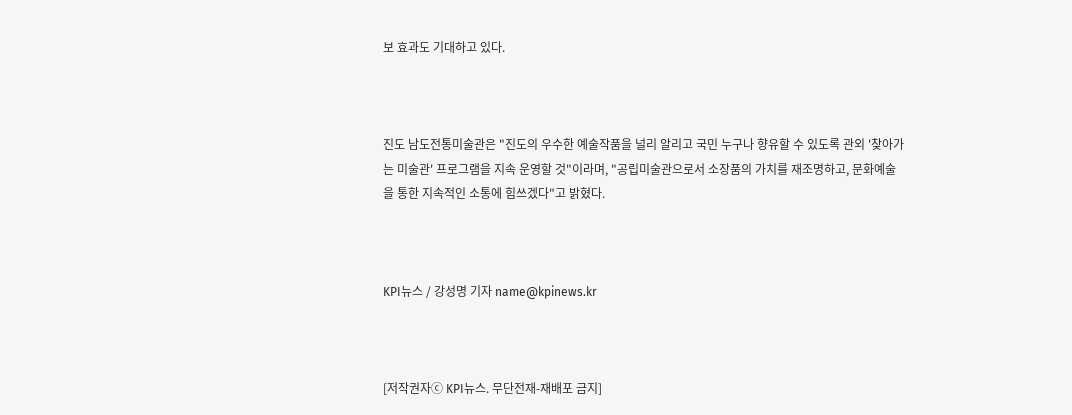보 효과도 기대하고 있다.



진도 남도전통미술관은 "진도의 우수한 예술작품을 널리 알리고 국민 누구나 향유할 수 있도록 관외 '찾아가는 미술관' 프로그램을 지속 운영할 것"이라며, "공립미술관으로서 소장품의 가치를 재조명하고, 문화예술을 통한 지속적인 소통에 힘쓰겠다"고 밝혔다.



KPI뉴스 / 강성명 기자 name@kpinews.kr



[저작권자ⓒ KPI뉴스. 무단전재-재배포 금지]